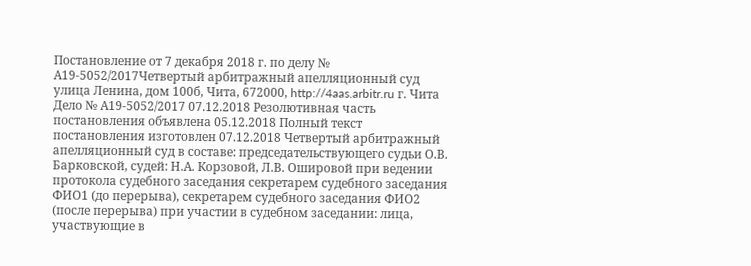Постановление от 7 декабря 2018 г. по делу № А19-5052/2017Четвертый арбитражный апелляционный суд улица Ленина, дом 100б, Чита, 672000, http://4aas.arbitr.ru г. Чита Дело № А19-5052/2017 07.12.2018 Резолютивная часть постановления объявлена 05.12.2018 Полный текст постановления изготовлен 07.12.2018 Четвертый арбитражный апелляционный суд в составе: председательствующего судьи О.В. Барковской, судей: Н.А. Корзовой, Л.В. Ошировой при ведении протокола судебного заседания секретарем судебного заседания ФИО1 (до перерыва), секретарем судебного заседания ФИО2 (после перерыва) при участии в судебном заседании: лица, участвующие в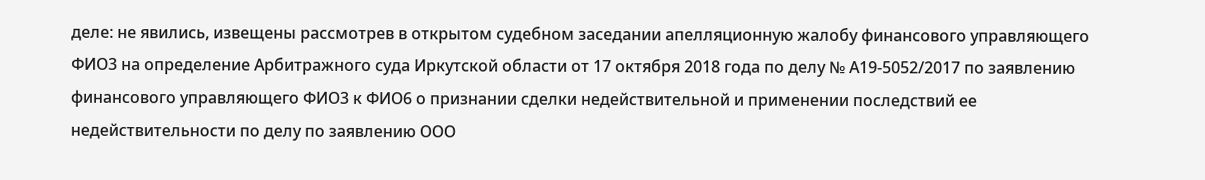деле: не явились, извещены рассмотрев в открытом судебном заседании апелляционную жалобу финансового управляющего ФИО3 на определение Арбитражного суда Иркутской области от 17 октября 2018 года по делу № А19-5052/2017 по заявлению финансового управляющего ФИО3 к ФИО6 о признании сделки недействительной и применении последствий ее недействительности по делу по заявлению ООО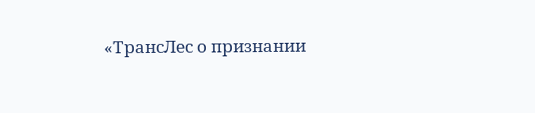«ТрансЛес о признании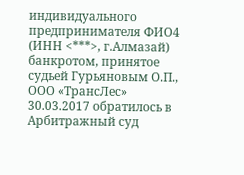индивидуального предпринимателя ФИО4 (ИНН <***>, г.Алмазай) банкротом, принятое судьей Гурьяновым О.П., ООО «ТрансЛес» 30.03.2017 обратилось в Арбитражный суд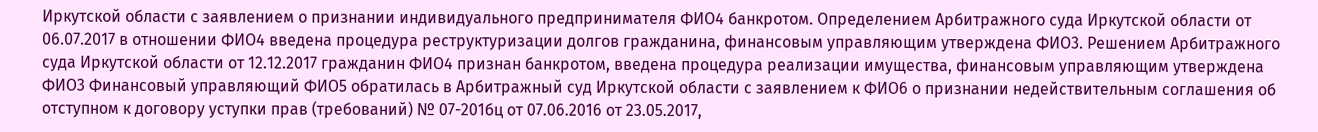Иркутской области с заявлением о признании индивидуального предпринимателя ФИО4 банкротом. Определением Арбитражного суда Иркутской области от 06.07.2017 в отношении ФИО4 введена процедура реструктуризации долгов гражданина, финансовым управляющим утверждена ФИО3. Решением Арбитражного суда Иркутской области от 12.12.2017 гражданин ФИО4 признан банкротом, введена процедура реализации имущества, финансовым управляющим утверждена ФИО3 Финансовый управляющий ФИО5 обратилась в Арбитражный суд Иркутской области с заявлением к ФИО6 о признании недействительным соглашения об отступном к договору уступки прав (требований) № 07-201бц от 07.06.2016 от 23.05.2017,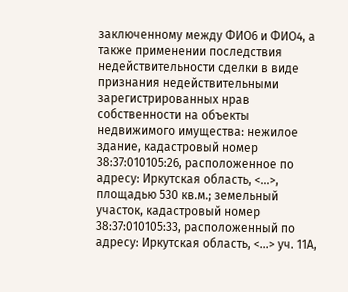заключенному между ФИО6 и ФИО4, а также применении последствия недействительности сделки в виде признания недействительными зарегистрированных нрав собственности на объекты недвижимого имущества: нежилое здание, кадастровый номер 38:37:010105:26, расположенное по адресу: Иркутская область, <...>, площадью 530 кв.м.; земельный участок, кадастровый номер 38:37:010105:33, расположенный по адресу: Иркутская область, <...> уч. 11А,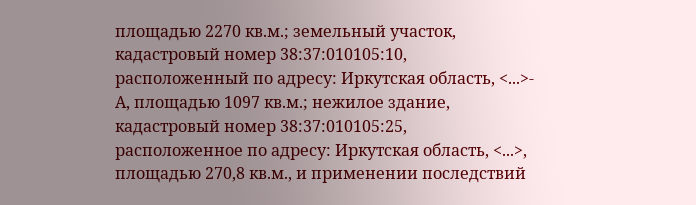площадью 2270 кв.м.; земельный участок, кадастровый номер 38:37:010105:10, расположенный по адресу: Иркутская область, <...>- А, площадью 1097 кв.м.; нежилое здание, кадастровый номер 38:37:010105:25, расположенное по адресу: Иркутская область, <...>, площадью 270,8 кв.м., и применении последствий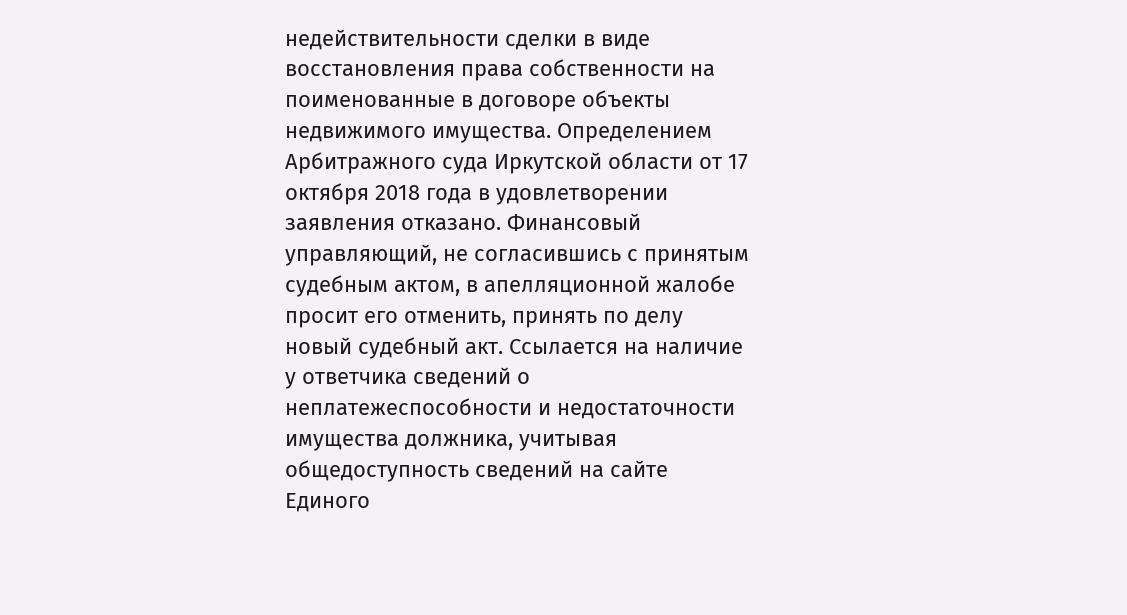недействительности сделки в виде восстановления права собственности на поименованные в договоре объекты недвижимого имущества. Определением Арбитражного суда Иркутской области от 17 октября 2018 года в удовлетворении заявления отказано. Финансовый управляющий, не согласившись с принятым судебным актом, в апелляционной жалобе просит его отменить, принять по делу новый судебный акт. Ссылается на наличие у ответчика сведений о неплатежеспособности и недостаточности имущества должника, учитывая общедоступность сведений на сайте Единого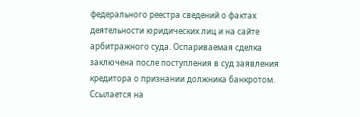федерального реестра сведений о фактах деятельности юридических лиц и на сайте арбитражного суда. Оспариваемая сделка заключена после поступления в суд заявления кредитора о признании должника банкротом. Ссылается на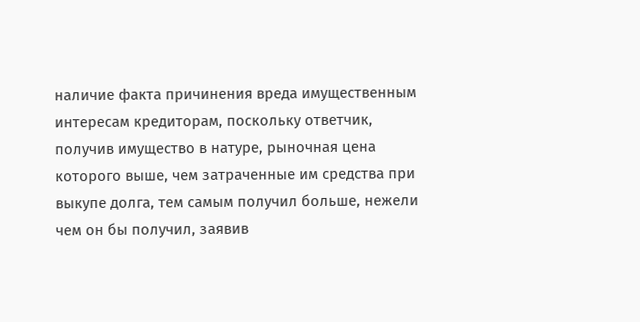наличие факта причинения вреда имущественным интересам кредиторам, поскольку ответчик, получив имущество в натуре, рыночная цена которого выше, чем затраченные им средства при выкупе долга, тем самым получил больше, нежели чем он бы получил, заявив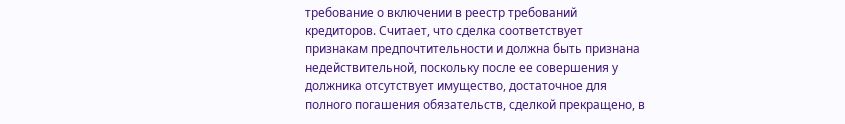требование о включении в реестр требований кредиторов. Считает, что сделка соответствует признакам предпочтительности и должна быть признана недействительной, поскольку после ее совершения у должника отсутствует имущество, достаточное для полного погашения обязательств, сделкой прекращено, в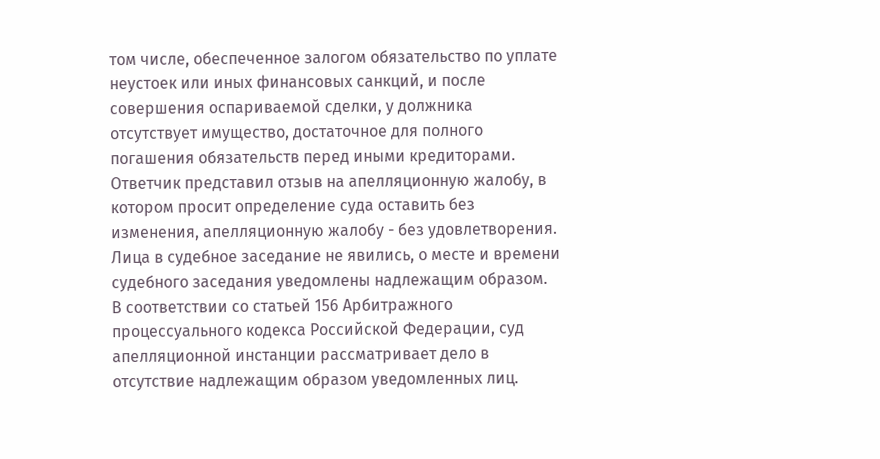том числе, обеспеченное залогом обязательство по уплате неустоек или иных финансовых санкций, и после совершения оспариваемой сделки, у должника отсутствует имущество, достаточное для полного погашения обязательств перед иными кредиторами. Ответчик представил отзыв на апелляционную жалобу, в котором просит определение суда оставить без изменения, апелляционную жалобу - без удовлетворения. Лица в судебное заседание не явились, о месте и времени судебного заседания уведомлены надлежащим образом. В соответствии со статьей 156 Арбитражного процессуального кодекса Российской Федерации, суд апелляционной инстанции рассматривает дело в отсутствие надлежащим образом уведомленных лиц.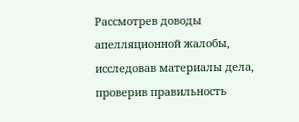Рассмотрев доводы апелляционной жалобы, исследовав материалы дела, проверив правильность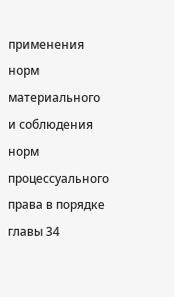применения норм материального и соблюдения норм процессуального права в порядке главы 34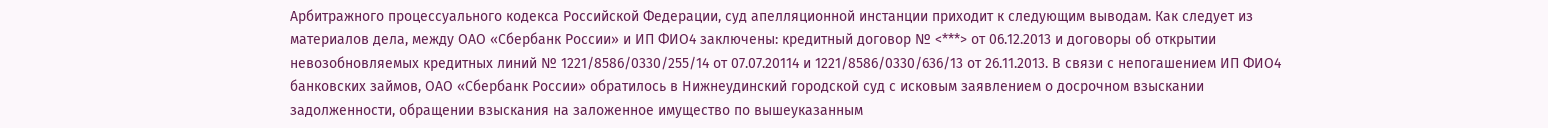Арбитражного процессуального кодекса Российской Федерации, суд апелляционной инстанции приходит к следующим выводам. Как следует из материалов дела, между ОАО «Сбербанк России» и ИП ФИО4 заключены: кредитный договор № <***> от 06.12.2013 и договоры об открытии невозобновляемых кредитных линий № 1221/8586/0330/255/14 от 07.07.20114 и 1221/8586/0330/636/13 от 26.11.2013. В связи с непогашением ИП ФИО4 банковских займов, ОАО «Сбербанк России» обратилось в Нижнеудинский городской суд с исковым заявлением о досрочном взыскании задолженности, обращении взыскания на заложенное имущество по вышеуказанным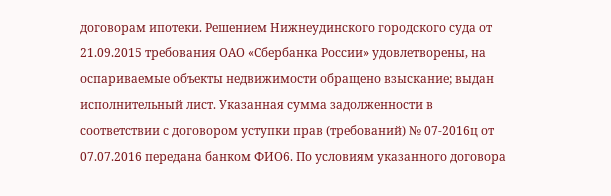договорам ипотеки. Решением Нижнеудинского городского суда от 21.09.2015 требования ОАО «Сбербанка России» удовлетворены, на оспариваемые объекты недвижимости обращено взыскание; выдан исполнительный лист. Указанная сумма задолженности в соответствии с договором уступки прав (требований) № 07-2016ц от 07.07.2016 передана банком ФИО6. По условиям указанного договора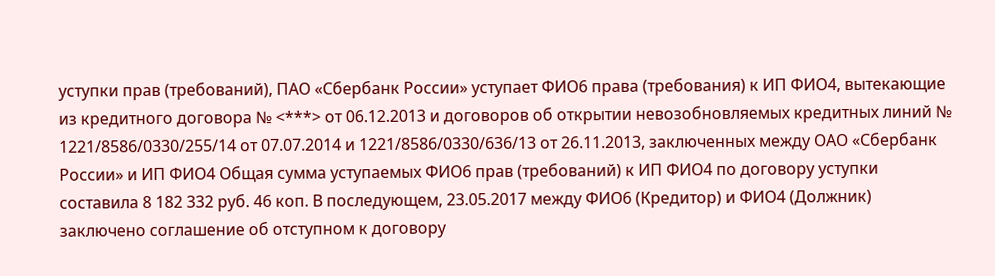уступки прав (требований), ПАО «Сбербанк России» уступает ФИО6 права (требования) к ИП ФИО4, вытекающие из кредитного договора № <***> от 06.12.2013 и договоров об открытии невозобновляемых кредитных линий № 1221/8586/0330/255/14 от 07.07.2014 и 1221/8586/0330/636/13 от 26.11.2013, заключенных между ОАО «Сбербанк России» и ИП ФИО4 Общая сумма уступаемых ФИО6 прав (требований) к ИП ФИО4 по договору уступки составила 8 182 332 руб. 46 коп. В последующем, 23.05.2017 между ФИО6 (Кредитор) и ФИО4 (Должник) заключено соглашение об отступном к договору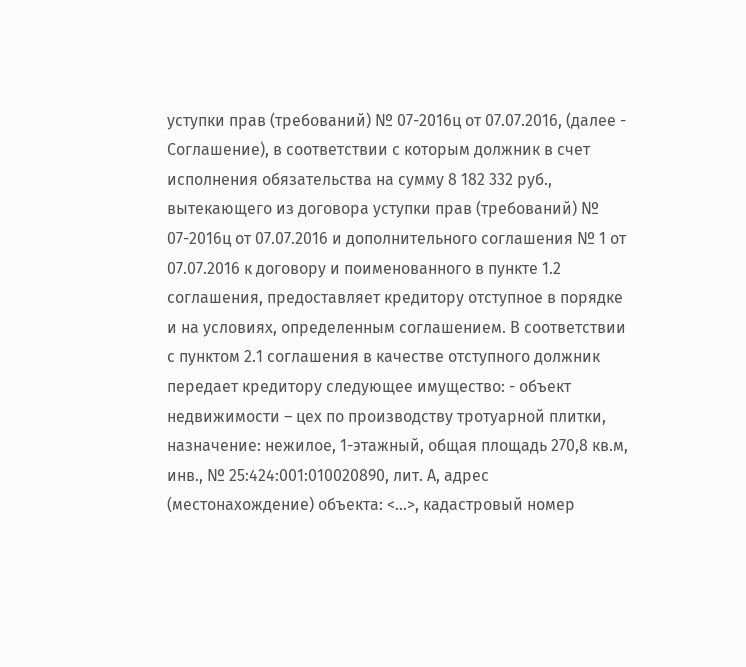уступки прав (требований) № 07-2016ц от 07.07.2016, (далее - Соглашение), в соответствии с которым должник в счет исполнения обязательства на сумму 8 182 332 руб., вытекающего из договора уступки прав (требований) № 07-2016ц от 07.07.2016 и дополнительного соглашения № 1 от 07.07.2016 к договору и поименованного в пункте 1.2 соглашения, предоставляет кредитору отступное в порядке и на условиях, определенным соглашением. В соответствии с пунктом 2.1 соглашения в качестве отступного должник передает кредитору следующее имущество: - объект недвижимости – цех по производству тротуарной плитки, назначение: нежилое, 1-этажный, общая площадь 270,8 кв.м, инв., № 25:424:001:010020890, лит. А, адрес (местонахождение) объекта: <...>, кадастровый номер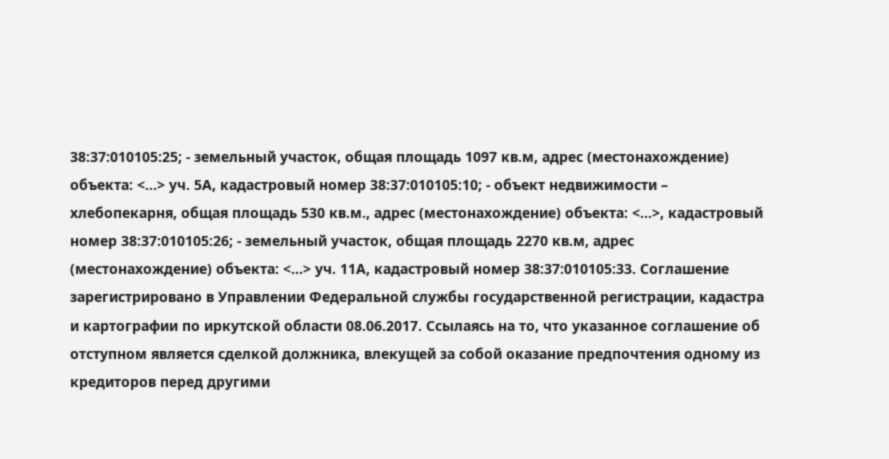38:37:010105:25; - земельный участок, общая площадь 1097 кв.м, адрес (местонахождение) объекта: <...> уч. 5А, кадастровый номер 38:37:010105:10; - объект недвижимости – хлебопекарня, общая площадь 530 кв.м., адрес (местонахождение) объекта: <...>, кадастровый номер 38:37:010105:26; - земельный участок, общая площадь 2270 кв.м, адрес (местонахождение) объекта: <...> уч. 11А, кадастровый номер 38:37:010105:33. Соглашение зарегистрировано в Управлении Федеральной службы государственной регистрации, кадастра и картографии по иркутской области 08.06.2017. Ссылаясь на то, что указанное соглашение об отступном является сделкой должника, влекущей за собой оказание предпочтения одному из кредиторов перед другими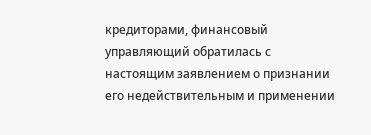кредиторами, финансовый управляющий обратилась с настоящим заявлением о признании его недействительным и применении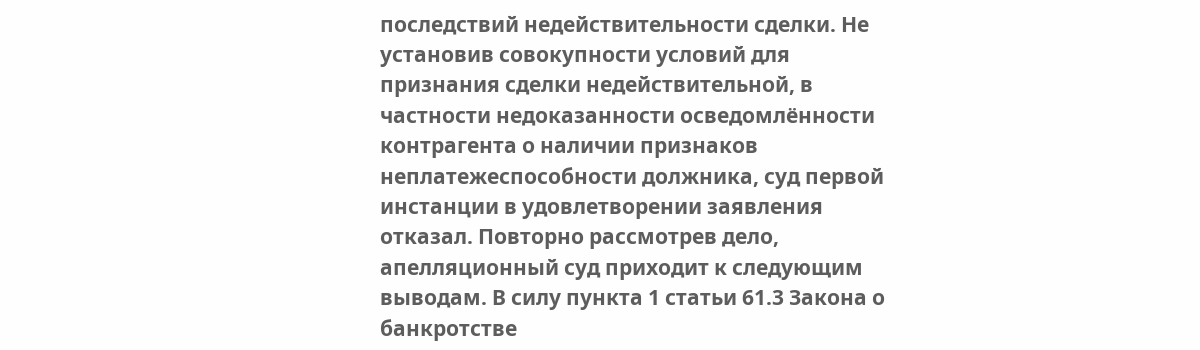последствий недействительности сделки. Не установив совокупности условий для признания сделки недействительной, в частности недоказанности осведомлённости контрагента о наличии признаков неплатежеспособности должника, суд первой инстанции в удовлетворении заявления отказал. Повторно рассмотрев дело, апелляционный суд приходит к следующим выводам. В силу пункта 1 статьи 61.3 Закона о банкротстве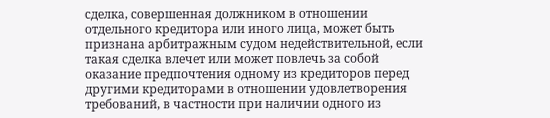сделка, совершенная должником в отношении отдельного кредитора или иного лица, может быть признана арбитражным судом недействительной, если такая сделка влечет или может повлечь за собой оказание предпочтения одному из кредиторов перед другими кредиторами в отношении удовлетворения требований, в частности при наличии одного из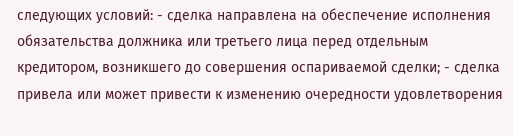следующих условий: - сделка направлена на обеспечение исполнения обязательства должника или третьего лица перед отдельным кредитором, возникшего до совершения оспариваемой сделки; - сделка привела или может привести к изменению очередности удовлетворения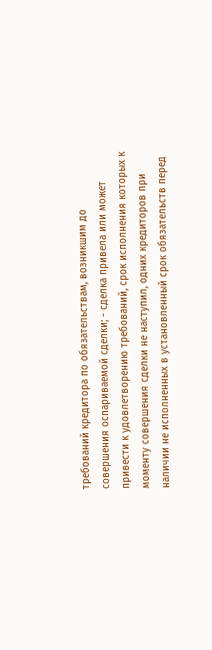требований кредитора по обязательствам, возникшим до совершения оспариваемой сделки; - сделка привела или может привести к удовлетворению требований, срок исполнения которых к моменту совершения сделки не наступил, одних кредиторов при наличии не исполненных в установленный срок обязательств перед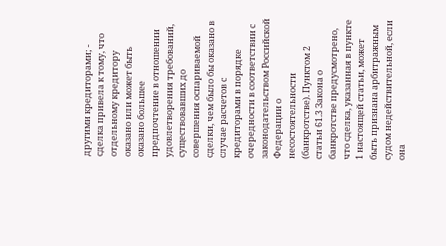другими кредиторами; - сделка привела к тому, что отдельному кредитору оказано или может быть оказано большее предпочтение в отношении удовлетворения требований, существовавших до совершения оспариваемой сделки, чем было бы оказано в случае расчетов с кредиторами в порядке очередности в соответствии с законодательством Российской Федерации о несостоятельности (банкротстве). Пунктом 2 статьи 61.3 Закона о банкротстве предусмотрено, что сделка, указанная в пункте 1 настоящей статьи, может быть признана арбитражным судом недействительной, если она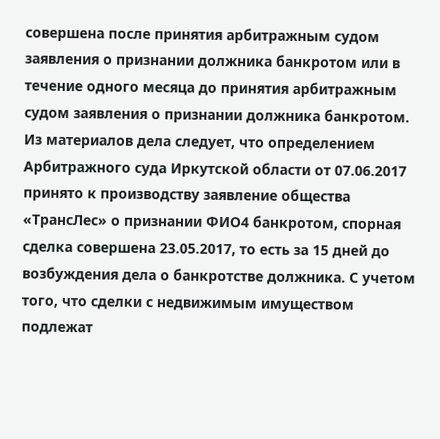совершена после принятия арбитражным судом заявления о признании должника банкротом или в течение одного месяца до принятия арбитражным судом заявления о признании должника банкротом. Из материалов дела следует, что определением Арбитражного суда Иркутской области от 07.06.2017 принято к производству заявление общества «ТрансЛес» о признании ФИО4 банкротом, спорная сделка совершена 23.05.2017, то есть за 15 дней до возбуждения дела о банкротстве должника. С учетом того, что сделки с недвижимым имуществом подлежат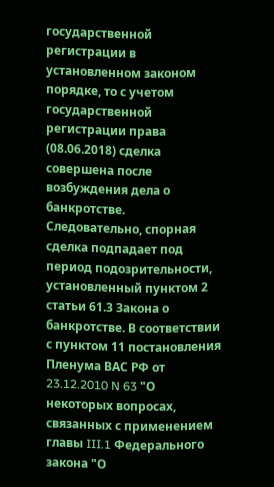государственной регистрации в установленном законом порядке, то с учетом государственной регистрации права (08.06.2018) сделка совершена после возбуждения дела о банкротстве. Следовательно, спорная сделка подпадает под период подозрительности, установленный пунктом 2 статьи 61.3 Закона о банкротстве. В соответствии с пунктом 11 постановления Пленума ВАС РФ от 23.12.2010 N 63 "О некоторых вопросах, связанных с применением главы III.1 Федерального закона "О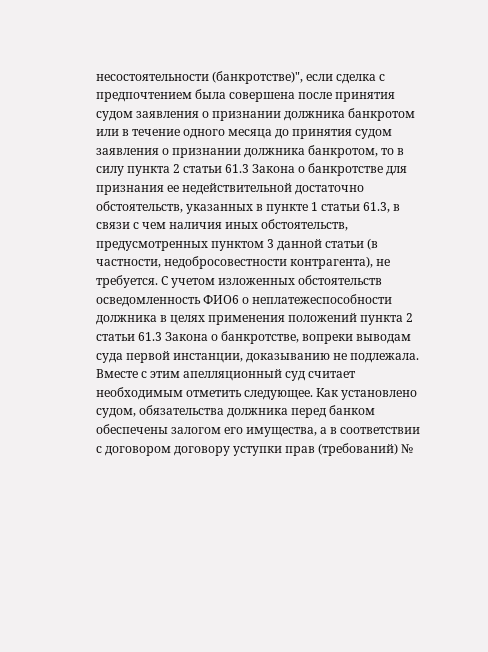несостоятельности (банкротстве)", если сделка с предпочтением была совершена после принятия судом заявления о признании должника банкротом или в течение одного месяца до принятия судом заявления о признании должника банкротом, то в силу пункта 2 статьи 61.3 Закона о банкротстве для признания ее недействительной достаточно обстоятельств, указанных в пункте 1 статьи 61.3, в связи с чем наличия иных обстоятельств, предусмотренных пунктом 3 данной статьи (в частности, недобросовестности контрагента), не требуется. С учетом изложенных обстоятельств осведомленность ФИО6 о неплатежеспособности должника в целях применения положений пункта 2 статьи 61.3 Закона о банкротстве, вопреки выводам суда первой инстанции, доказыванию не подлежала. Вместе с этим апелляционный суд считает необходимым отметить следующее. Как установлено судом, обязательства должника перед банком обеспечены залогом его имущества, а в соответствии с договором договору уступки прав (требований) №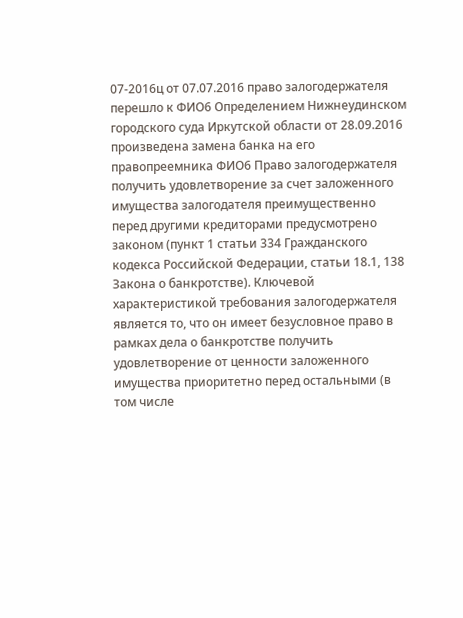07-2016ц от 07.07.2016 право залогодержателя перешло к ФИО6 Определением Нижнеудинском городского суда Иркутской области от 28.09.2016 произведена замена банка на его правопреемника ФИО6 Право залогодержателя получить удовлетворение за счет заложенного имущества залогодателя преимущественно перед другими кредиторами предусмотрено законом (пункт 1 статьи 334 Гражданского кодекса Российской Федерации, статьи 18.1, 138 Закона о банкротстве). Ключевой характеристикой требования залогодержателя является то, что он имеет безусловное право в рамках дела о банкротстве получить удовлетворение от ценности заложенного имущества приоритетно перед остальными (в том числе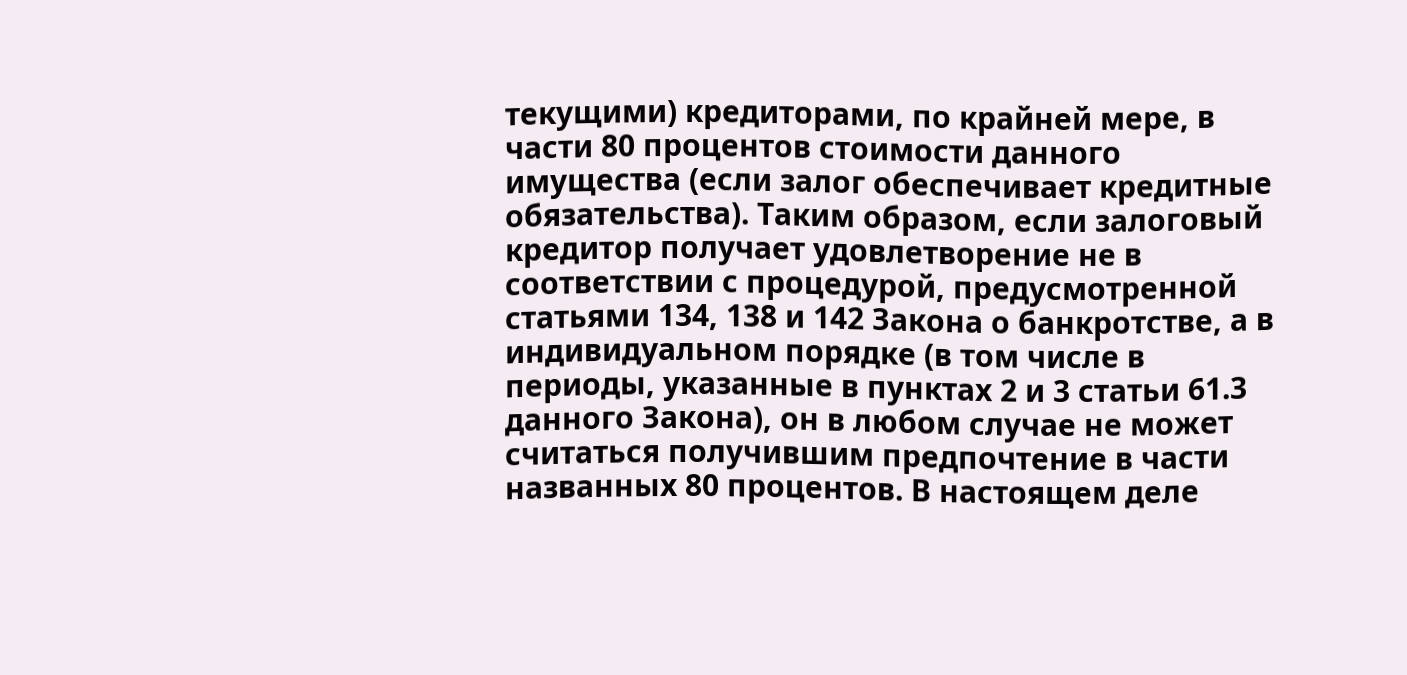текущими) кредиторами, по крайней мере, в части 80 процентов стоимости данного имущества (если залог обеспечивает кредитные обязательства). Таким образом, если залоговый кредитор получает удовлетворение не в соответствии с процедурой, предусмотренной статьями 134, 138 и 142 Закона о банкротстве, а в индивидуальном порядке (в том числе в периоды, указанные в пунктах 2 и 3 статьи 61.3 данного Закона), он в любом случае не может считаться получившим предпочтение в части названных 80 процентов. В настоящем деле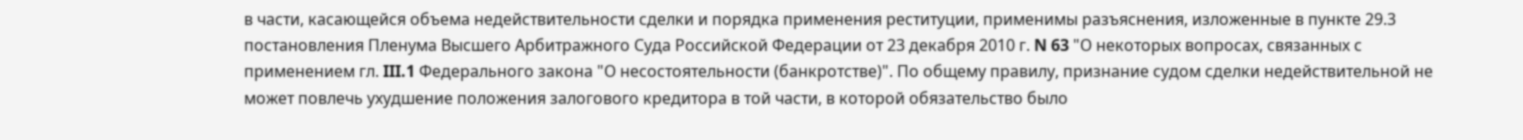в части, касающейся объема недействительности сделки и порядка применения реституции, применимы разъяснения, изложенные в пункте 29.3 постановления Пленума Высшего Арбитражного Суда Российской Федерации от 23 декабря 2010 г. N 63 "О некоторых вопросах, связанных с применением гл. III.1 Федерального закона "О несостоятельности (банкротстве)". По общему правилу, признание судом сделки недействительной не может повлечь ухудшение положения залогового кредитора в той части, в которой обязательство было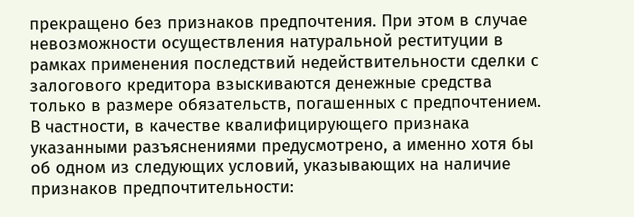прекращено без признаков предпочтения. При этом в случае невозможности осуществления натуральной реституции в рамках применения последствий недействительности сделки с залогового кредитора взыскиваются денежные средства только в размере обязательств, погашенных с предпочтением. В частности, в качестве квалифицирующего признака указанными разъяснениями предусмотрено, а именно хотя бы об одном из следующих условий, указывающих на наличие признаков предпочтительности: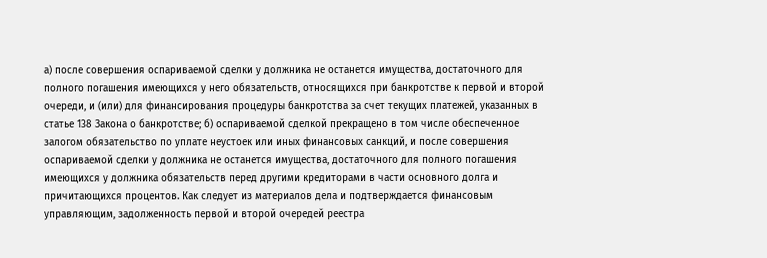а) после совершения оспариваемой сделки у должника не останется имущества, достаточного для полного погашения имеющихся у него обязательств, относящихся при банкротстве к первой и второй очереди, и (или) для финансирования процедуры банкротства за счет текущих платежей, указанных в статье 138 Закона о банкротстве; б) оспариваемой сделкой прекращено в том числе обеспеченное залогом обязательство по уплате неустоек или иных финансовых санкций, и после совершения оспариваемой сделки у должника не останется имущества, достаточного для полного погашения имеющихся у должника обязательств перед другими кредиторами в части основного долга и причитающихся процентов. Как следует из материалов дела и подтверждается финансовым управляющим, задолженность первой и второй очередей реестра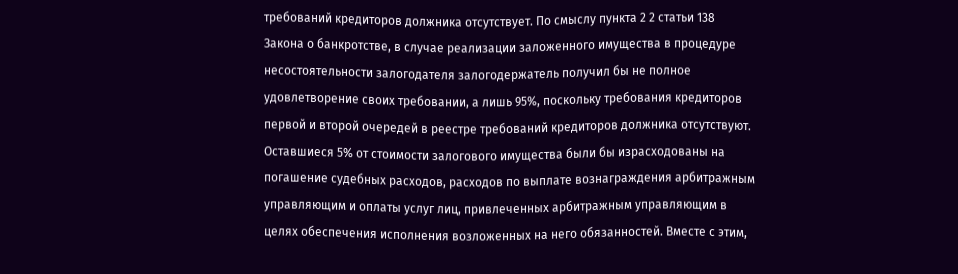требований кредиторов должника отсутствует. По смыслу пункта 2 2 статьи 138 Закона о банкротстве, в случае реализации заложенного имущества в процедуре несостоятельности залогодателя залогодержатель получил бы не полное удовлетворение своих требовании, а лишь 95%, поскольку требования кредиторов первой и второй очередей в реестре требований кредиторов должника отсутствуют. Оставшиеся 5% от стоимости залогового имущества были бы израсходованы на погашение судебных расходов, расходов по выплате вознаграждения арбитражным управляющим и оплаты услуг лиц, привлеченных арбитражным управляющим в целях обеспечения исполнения возложенных на него обязанностей. Вместе с этим,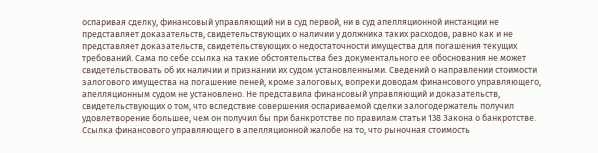оспаривая сделку, финансовый управляющий ни в суд первой, ни в суд апелляционной инстанции не представляет доказательств, свидетельствующих о наличии у должника таких расходов, равно как и не представляет доказательств, свидетельствующих о недостаточности имущества для погашения текущих требований. Сама по себе ссылка на такие обстоятельства без документального ее обоснования не может свидетельствовать об их наличии и признании их судом установленными. Сведений о направлении стоимости залогового имущества на погашение пеней, кроме залоговых, вопреки доводам финансового управляющего, апелляционным судом не установлено. Не представила финансовый управляющий и доказательств, свидетельствующих о том, что вследствие совершения оспариваемой сделки залогодержатель получил удовлетворение большее, чем он получил бы при банкротстве по правилам статьи 138 Закона о банкротстве. Ссылка финансового управляющего в апелляционной жалобе на то, что рыночная стоимость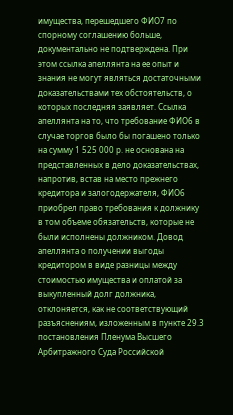имущества, перешедшего ФИО7 по спорному соглашению больше, документально не подтверждена. При этом ссылка апеллянта на ее опыт и знания не могут являться достаточными доказательствами тех обстоятельств, о которых последняя заявляет. Ссылка апеллянта на то, что требование ФИО6 в случае торгов было бы погашено только на сумму 1 525 000 р. не основана на представленных в дело доказательствах, напротив, встав на место прежнего кредитора и залогодержателя, ФИО6 приобрел право требования к должнику в том объеме обязательств, которые не были исполнены должником. Довод апеллянта о получении выгоды кредитором в виде разницы между стоимостью имущества и оплатой за выкупленный долг должника, отклоняется, как не соответствующий разъяснениям, изложенным в пункте 29.3 постановления Пленума Высшего Арбитражного Суда Российской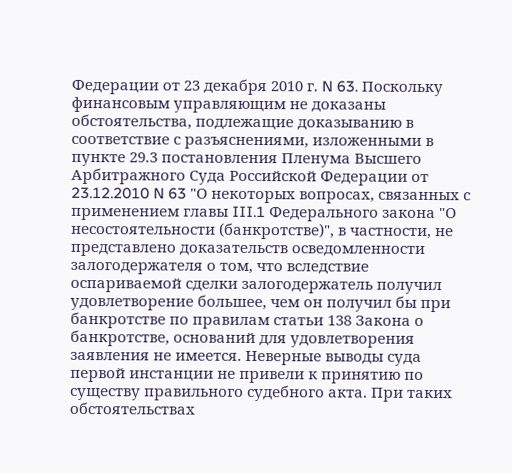Федерации от 23 декабря 2010 г. N 63. Поскольку финансовым управляющим не доказаны обстоятельства, подлежащие доказыванию в соответствие с разъяснениями, изложенными в пункте 29.3 постановления Пленума Высшего Арбитражного Суда Российской Федерации от 23.12.2010 N 63 "О некоторых вопросах, связанных с применением главы III.1 Федерального закона "О несостоятельности (банкротстве)", в частности, не представлено доказательств осведомленности залогодержателя о том, что вследствие оспариваемой сделки залогодержатель получил удовлетворение большее, чем он получил бы при банкротстве по правилам статьи 138 Закона о банкротстве, оснований для удовлетворения заявления не имеется. Неверные выводы суда первой инстанции не привели к принятию по существу правильного судебного акта. При таких обстоятельствах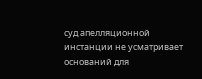суд апелляционной инстанции не усматривает оснований для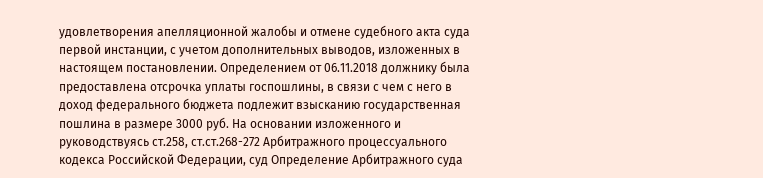удовлетворения апелляционной жалобы и отмене судебного акта суда первой инстанции, с учетом дополнительных выводов, изложенных в настоящем постановлении. Определением от 06.11.2018 должнику была предоставлена отсрочка уплаты госпошлины, в связи с чем с него в доход федерального бюджета подлежит взысканию государственная пошлина в размере 3000 руб. На основании изложенного и руководствуясь ст.258, ст.ст.268-272 Арбитражного процессуального кодекса Российской Федерации, суд Определение Арбитражного суда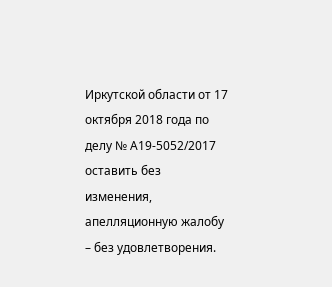Иркутской области от 17 октября 2018 года по делу № А19-5052/2017 оставить без изменения, апелляционную жалобу – без удовлетворения.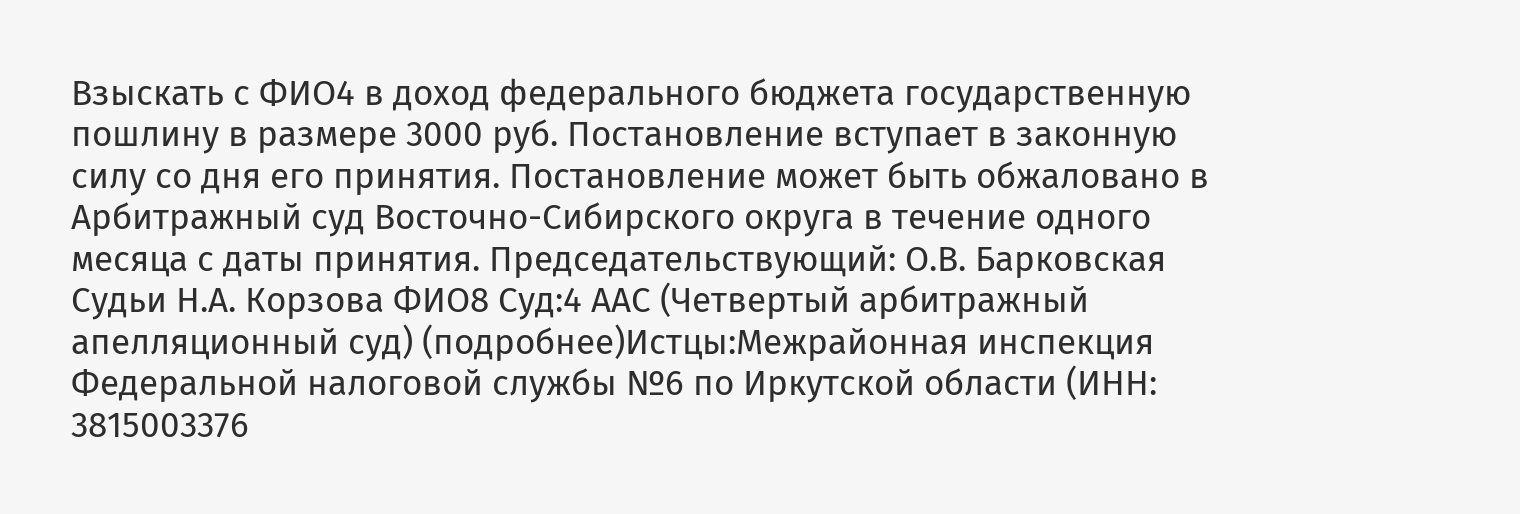Взыскать с ФИО4 в доход федерального бюджета государственную пошлину в размере 3000 руб. Постановление вступает в законную силу со дня его принятия. Постановление может быть обжаловано в Арбитражный суд Восточно-Сибирского округа в течение одного месяца с даты принятия. Председательствующий: О.В. Барковская Судьи Н.А. Корзова ФИО8 Суд:4 ААС (Четвертый арбитражный апелляционный суд) (подробнее)Истцы:Межрайонная инспекция Федеральной налоговой службы №6 по Иркутской области (ИНН: 3815003376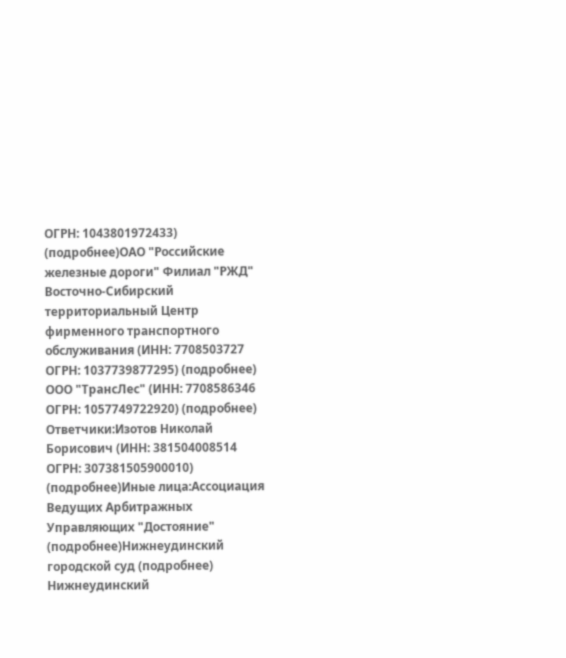ОГРН: 1043801972433) (подробнее)ОАО "Российские железные дороги" Филиал "РЖД" Восточно-Сибирский территориальный Центр фирменного транспортного обслуживания (ИНН: 7708503727 ОГРН: 1037739877295) (подробнее) ООО "ТрансЛес" (ИНН: 7708586346 ОГРН: 1057749722920) (подробнее) Ответчики:Изотов Николай Борисович (ИНН: 381504008514 ОГРН: 307381505900010) (подробнее)Иные лица:Ассоциация Ведущих Арбитражных Управляющих "Достояние" (подробнее)Нижнеудинский городской суд (подробнее) Нижнеудинский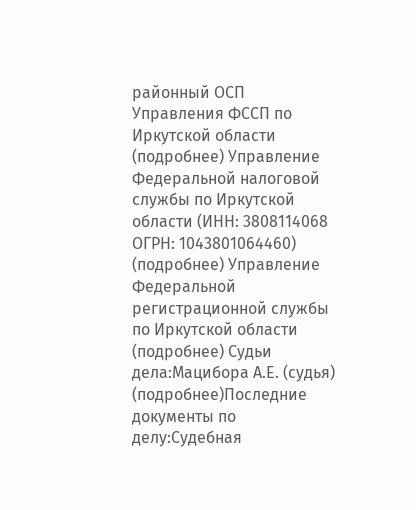районный ОСП Управления ФССП по Иркутской области (подробнее) Управление Федеральной налоговой службы по Иркутской области (ИНН: 3808114068 ОГРН: 1043801064460) (подробнее) Управление Федеральной регистрационной службы по Иркутской области (подробнее) Судьи дела:Мацибора А.Е. (судья) (подробнее)Последние документы по делу:Судебная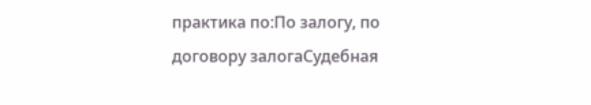практика по:По залогу, по договору залогаСудебная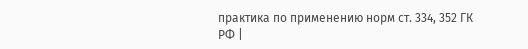практика по применению норм ст. 334, 352 ГК РФ |